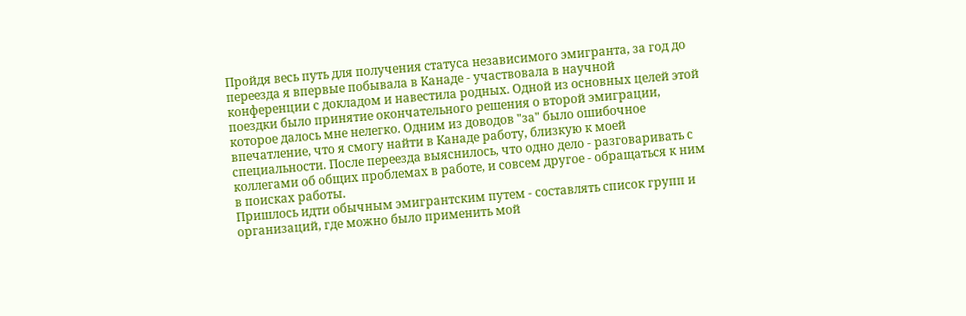Пройдя весь путь для получения статуса независимого эмигранта, за год до переезда я впервые побывала в Канаде - участвовала в научной конференции с докладом и навестила родных. Одной из основных целей этой поездки было принятие окончательного решения о второй эмиграции, которое далось мне нелегко. Одним из доводов "за" было ошибочное впечатление, что я смогу найти в Канаде работу, близкую к моей специальности. После переезда выяснилось, что одно дело - разговаривать с коллегами об общих проблемах в работе, и совсем другое - обращаться к ним в поисках работы.
Пришлось идти обычным эмигрантским путем - составлять список групп и организаций, где можно было применить мой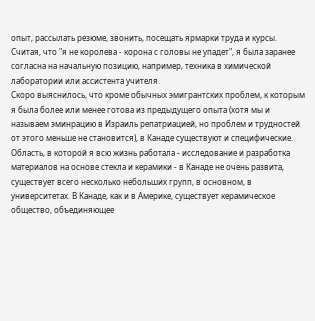опыт, рассылать резюме, звонить, посещать ярмарки труда и курсы. Считая, что "я не королева - корона с головы не упадет", я была заранее согласна на начальную позицию, например, техника в химической лаборатории или ассистента учителя.
Скоро выяснилось, что кроме обычных эмигрантских проблем, к которым я была более или менее готова из предыдущего опыта (хотя мы и называем эминрацию в Израиль репатриацией, но проблем и трудностей от этого меньше не становится), в Канаде существуют и специфические.
Область, в которой я всю жизнь работала - исследование и разработка материалов на основе стекла и керамики - в Канаде не очень развита, существует всего несколько небольших групп, в основном, в университетах. В Канаде, как и в Америке, существует керамическое общество, объединяющее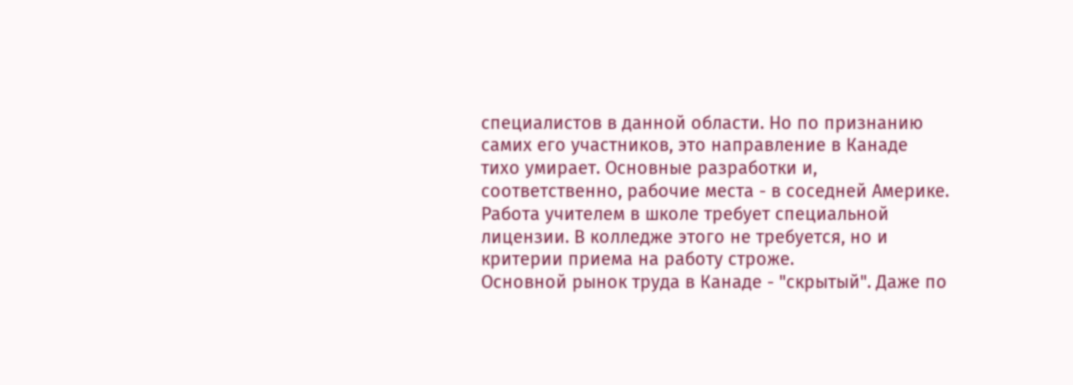специалистов в данной области. Но по признанию самих его участников, это направление в Канаде тихо умирает. Основные разработки и, соответственно, рабочие места - в соседней Америке.
Работа учителем в школе требует специальной лицензии. В колледже этого не требуется, но и критерии приема на работу строже.
Основной рынок труда в Канаде - "скрытый". Даже по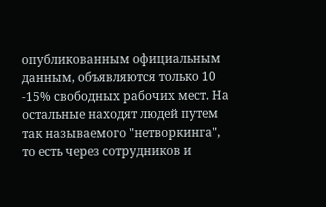опубликованным официальным данным, объявляются только 10 -15% свободных рабочих мест. На остальные находят людей путем так называемого "нетворкинга", то есть через сотрудников и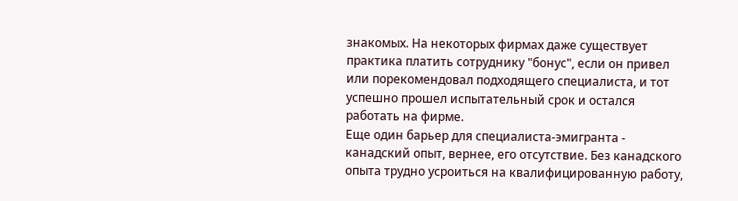знакомых. На некоторых фирмах даже существует практика платить сотруднику "бонус", если он привел или порекомендовал подходящего специалиста, и тот успешно прошел испытательный срок и остался работать на фирме.
Еще один барьер для специалиста-эмигранта - канадский опыт, вернее, его отсутствие. Без канадского опыта трудно усроиться на квалифицированную работу,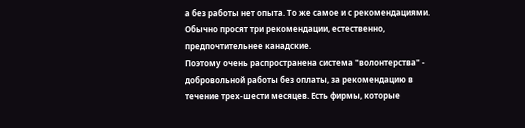а без работы нет опыта. То же самое и с рекомендациями. Обычно просят три рекомендации, естественно, предпочтительнее канадские.
Поэтому очень распространена система "волонтерства" - добровольной работы без оплаты, за рекомендацию в течение трех-шести месяцев. Есть фирмы, которые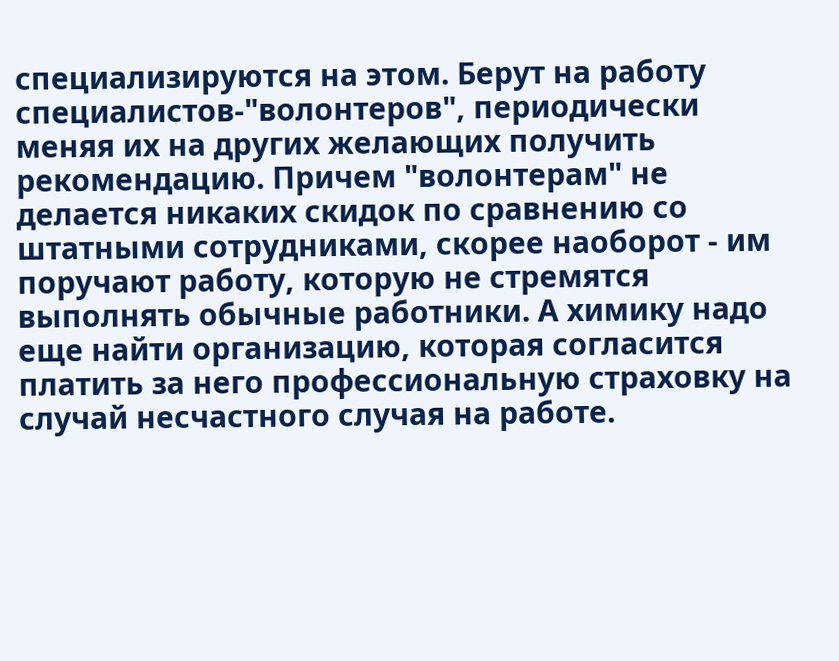специализируются на этом. Берут на работу специалистов-"волонтеров", периодически меняя их на других желающих получить рекомендацию. Причем "волонтерам" не делается никаких скидок по сравнению со штатными сотрудниками, скорее наоборот - им поручают работу, которую не стремятся выполнять обычные работники. А химику надо еще найти организацию, которая согласится платить за него профессиональную страховку на случай несчастного случая на работе.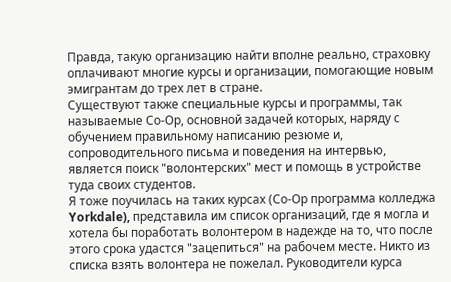Правда, такую организацию найти вполне реально, страховку оплачивают многие курсы и организации, помогающие новым эмигрантам до трех лет в стране.
Существуют также специальные курсы и программы, так называемые Со-Ор, основной задачей которых, наряду с обучением правильному написанию резюме и, сопроводительного письма и поведения на интервью, является поиск "волонтерских" мест и помощь в устройстве туда своих студентов.
Я тоже поучилась на таких курсах (Со-Ор программа колледжа Yorkdale), представила им список организаций, где я могла и хотела бы поработать волонтером в надежде на то, что после этого срока удастся "зацепиться" на рабочем месте. Никто из списка взять волонтера не пожелал. Руководители курса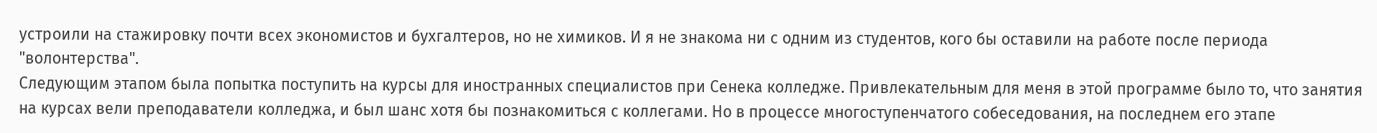устроили на стажировку почти всех экономистов и бухгалтеров, но не химиков. И я не знакома ни с одним из студентов, кого бы оставили на работе после периода "волонтерства".
Следующим этапом была попытка поступить на курсы для иностранных специалистов при Сенека колледже. Привлекательным для меня в этой программе было то, что занятия на курсах вели преподаватели колледжа, и был шанс хотя бы познакомиться с коллегами. Но в процессе многоступенчатого собеседования, на последнем его этапе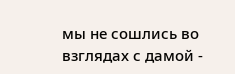мы не сошлись во взглядах с дамой -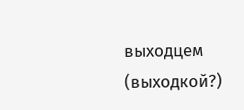выходцем (выходкой?)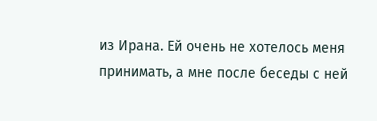из Ирана. Ей очень не хотелось меня принимать, а мне после беседы с ней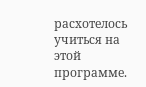расхотелось учиться на этой программе.